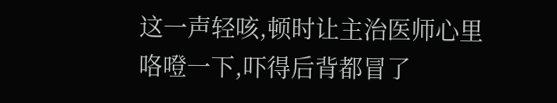这一声轻咳,顿时让主治医师心里咯噔一下,吓得后背都冒了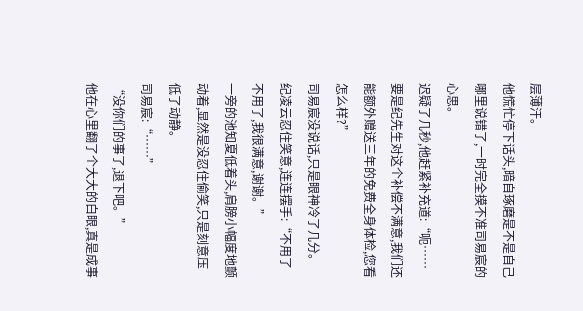层薄汗。
他慌忙停下话头,暗自琢磨是不是自己哪里说错了,一时完全摸不准司易宸的心思。
迟疑了几秒,他赶紧补充道:“呃…… 要是纪先生对这个补偿不满意,我们还能额外赠送三年的免费全身体检,您看怎么样?”
司易宸没说话,只是眼神冷了几分。
纪凌云忍住笑意,连连摆手:“不用了不用了,我很满意,谢谢。”
一旁的池知夏低着头,肩膀小幅度地颤动着,显然是没忍住偷笑,只是刻意压低了动静。
司易宸:“……”
“没你们的事了,退下吧。”
他在心里翻了个大大的白眼,真是成事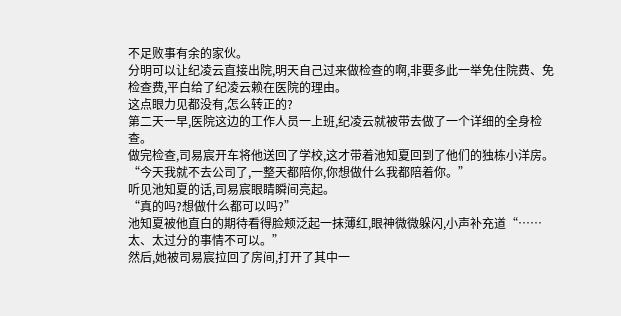不足败事有余的家伙。
分明可以让纪凌云直接出院,明天自己过来做检查的啊,非要多此一举免住院费、免检查费,平白给了纪凌云赖在医院的理由。
这点眼力见都没有,怎么转正的?
第二天一早,医院这边的工作人员一上班,纪凌云就被带去做了一个详细的全身检查。
做完检查,司易宸开车将他送回了学校,这才带着池知夏回到了他们的独栋小洋房。
“今天我就不去公司了,一整天都陪你,你想做什么我都陪着你。”
听见池知夏的话,司易宸眼睛瞬间亮起。
“真的吗?想做什么都可以吗?”
池知夏被他直白的期待看得脸颊泛起一抹薄红,眼神微微躲闪,小声补充道“……太、太过分的事情不可以。”
然后,她被司易宸拉回了房间,打开了其中一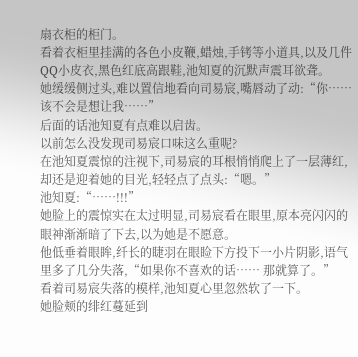扇衣柜的柜门。
看着衣柜里挂满的各色小皮鞭,蜡烛,手铐等小道具,以及几件QQ小皮衣,黑色红底高跟鞋,池知夏的沉默声震耳欲聋。
她缓缓侧过头,难以置信地看向司易宸,嘴唇动了动:“你……该不会是想让我……”
后面的话池知夏有点难以启齿。
以前怎么没发现司易宸口味这么重呢?
在池知夏震惊的注视下,司易宸的耳根悄悄爬上了一层薄红,却还是迎着她的目光,轻轻点了点头:“嗯。”
池知夏:“……!!!”
她脸上的震惊实在太过明显,司易宸看在眼里,原本亮闪闪的眼神渐渐暗了下去,以为她是不愿意。
他低垂着眼眸,纤长的睫羽在眼睑下方投下一小片阴影,语气里多了几分失落,“如果你不喜欢的话…… 那就算了。”
看着司易宸失落的模样,池知夏心里忽然软了一下。
她脸颊的绯红蔓延到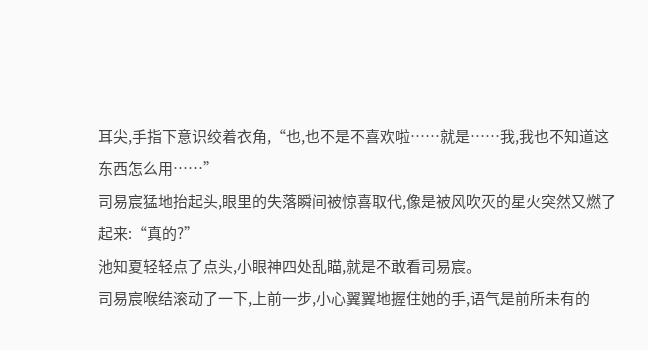耳尖,手指下意识绞着衣角,“也,也不是不喜欢啦……就是……我,我也不知道这东西怎么用……”
司易宸猛地抬起头,眼里的失落瞬间被惊喜取代,像是被风吹灭的星火突然又燃了起来:“真的?”
池知夏轻轻点了点头,小眼神四处乱瞄,就是不敢看司易宸。
司易宸喉结滚动了一下,上前一步,小心翼翼地握住她的手,语气是前所未有的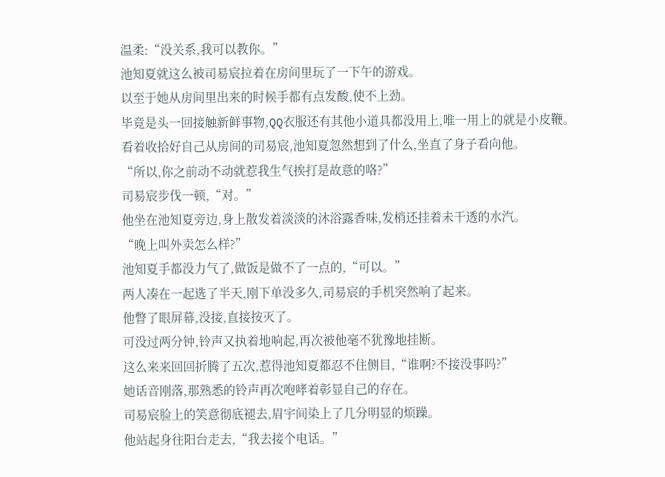温柔:“没关系,我可以教你。”
池知夏就这么被司易宸拉着在房间里玩了一下午的游戏。
以至于她从房间里出来的时候手都有点发酸,使不上劲。
毕竟是头一回接触新鲜事物,QQ衣服还有其他小道具都没用上,唯一用上的就是小皮鞭。
看着收拾好自己从房间的司易宸,池知夏忽然想到了什么,坐直了身子看向他。
“所以,你之前动不动就惹我生气挨打是故意的咯?”
司易宸步伐一顿,“对。”
他坐在池知夏旁边,身上散发着淡淡的沐浴露香味,发梢还挂着未干透的水汽。
“晚上叫外卖怎么样?”
池知夏手都没力气了,做饭是做不了一点的,“可以。”
两人凑在一起选了半天,刚下单没多久,司易宸的手机突然响了起来。
他瞥了眼屏幕,没接,直接按灭了。
可没过两分钟,铃声又执着地响起,再次被他毫不犹豫地挂断。
这么来来回回折腾了五次,惹得池知夏都忍不住侧目,“谁啊?不接没事吗?”
她话音刚落,那熟悉的铃声再次咆哮着彰显自己的存在。
司易宸脸上的笑意彻底褪去,眉宇间染上了几分明显的烦躁。
他站起身往阳台走去,“我去接个电话。”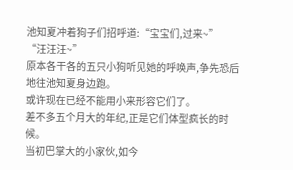池知夏冲着狗子们招呼道:“宝宝们,过来~”
“汪汪汪~”
原本各干各的五只小狗听见她的呼唤声,争先恐后地往池知夏身边跑。
或许现在已经不能用小来形容它们了。
差不多五个月大的年纪,正是它们体型疯长的时候。
当初巴掌大的小家伙,如今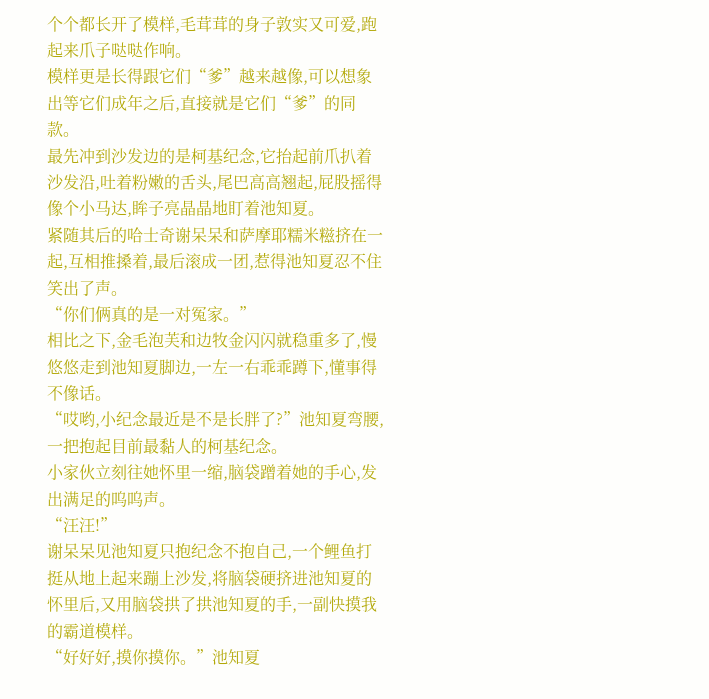个个都长开了模样,毛茸茸的身子敦实又可爱,跑起来爪子哒哒作响。
模样更是长得跟它们“爹”越来越像,可以想象出等它们成年之后,直接就是它们“爹”的同款。
最先冲到沙发边的是柯基纪念,它抬起前爪扒着沙发沿,吐着粉嫩的舌头,尾巴高高翘起,屁股摇得像个小马达,眸子亮晶晶地盯着池知夏。
紧随其后的哈士奇谢呆呆和萨摩耶糯米糍挤在一起,互相推搡着,最后滚成一团,惹得池知夏忍不住笑出了声。
“你们俩真的是一对冤家。”
相比之下,金毛泡芙和边牧金闪闪就稳重多了,慢悠悠走到池知夏脚边,一左一右乖乖蹲下,懂事得不像话。
“哎哟,小纪念最近是不是长胖了?”池知夏弯腰,一把抱起目前最黏人的柯基纪念。
小家伙立刻往她怀里一缩,脑袋蹭着她的手心,发出满足的呜呜声。
“汪汪!”
谢呆呆见池知夏只抱纪念不抱自己,一个鲤鱼打挺从地上起来蹦上沙发,将脑袋硬挤进池知夏的怀里后,又用脑袋拱了拱池知夏的手,一副快摸我的霸道模样。
“好好好,摸你摸你。”池知夏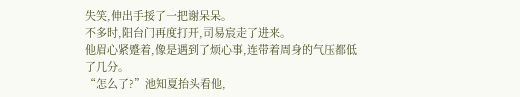失笑,伸出手挼了一把谢呆呆。
不多时,阳台门再度打开,司易宸走了进来。
他眉心紧蹙着,像是遇到了烦心事,连带着周身的气压都低了几分。
“怎么了?”池知夏抬头看他,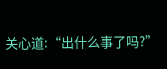关心道:“出什么事了吗?”